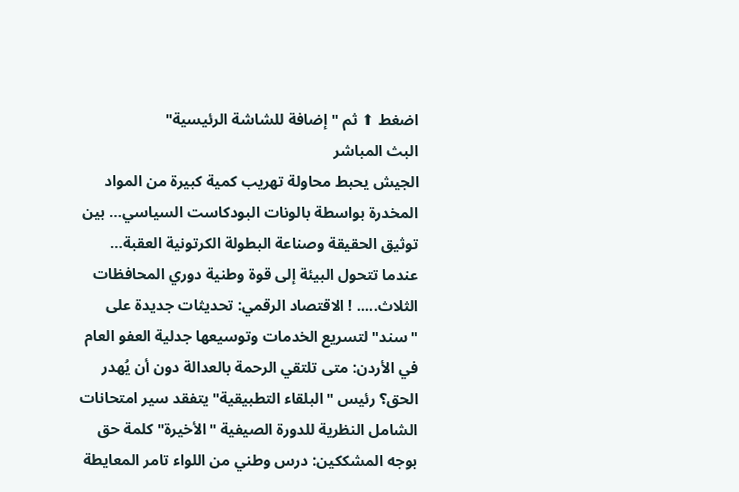اضغط ⬆ ثم "إضافة للشاشة الرئيسية"
البث المباشر
الجيش يحبط محاولة تهريب كمية كبيرة من المواد المخدرة بواسطة بالونات البودكاست السياسي… بين توثيق الحقيقة وصناعة البطولة الكرتونية العقبة… عندما تتحول البيئة إلى قوة وطنية دوري المحافظات الثلاث..... ! الاقتصاد الرقمي: تحديثات جديدة على "سند" لتسريع الخدمات وتوسيعها جدلية العفو العام في الأردن: متى تلتقي الرحمة بالعدالة دون أن يُهدر الحق؟ رئيس "البلقاء التطبيقية" يتفقد سير امتحانات الشامل النظرية للدورة الصيفية "الأخيرة" كلمة حق بوجه المشككين: درس وطني من اللواء تامر المعايطة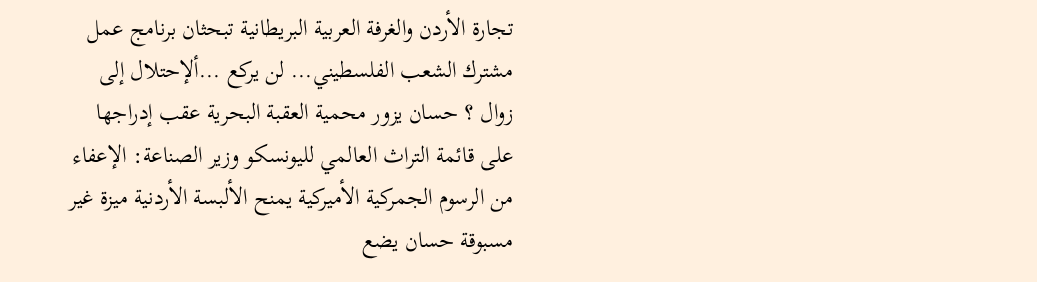تجارة الأردن والغرفة العربية البريطانية تبحثان برنامج عمل مشترك الشعب الفلسطيني... لن يركع ...ألإحتلال إلى زوال ؟ حسان يزور محمية العقبة البحرية عقب إدراجها على قائمة التراث العالمي لليونسكو وزير الصناعة: الإعفاء من الرسوم الجمركية الأميركية يمنح الألبسة الأردنية ميزة غير مسبوقة حسان يضع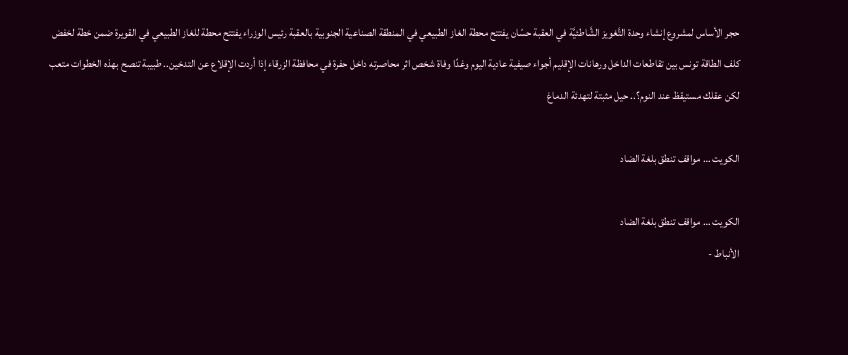حجر الأساس لمشروع إنشاء وحدة التَّغويز الشَّاطئيَّة في العقبة حسّان يفتتح محطة الغاز الطبيعي في المنطقة الصناعية الجنوبية بالعقبة رئيس الوزراء يفتتح محطة للغاز الطبيعي في القويرة ضمن خطة لخفض كلف الطاقة تونس بين تقاطعات الداخل ورهانات الإقليم أجواء صيفية عادية اليوم وغدًا وفاة شخص اثر محاصرته داخل حفرة في محافظة الزرقاء إذا أردت الإقلاع عن التدخين.. طبيبة تنصح بهذه الخطوات متعب لكن عقلك مستيقظ عند النوم؟.. حيل مثبتة لتهدئة الدماغ

الكويت … مواقف تنطق بلغة الضاد

الكويت … مواقف تنطق بلغة الضاد
الأنباط -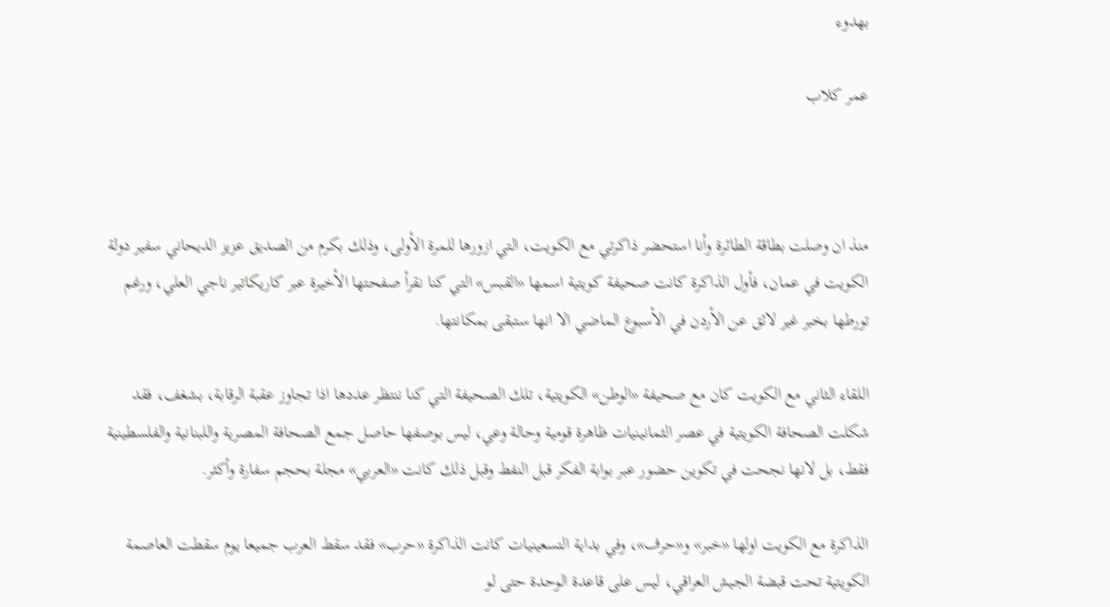بهدوء

عمر كلاب



منذ ان وصلت بطاقة الطائرة وأنا استحضر ذاكرتي مع الكويت، التي ازورها للمرة الأولى، وذلك بكرم من الصديق عزيز الديحاني سفير دولة الكويت في عمان، فأول الذاكرة كانت صحيفة كويتية اسمها «القبس» التي كنا نقرأ صفحتها الأخيرة عبر كاريكاتير ناجي العلي، ورغم تورطها بخبر غير لائق عن الأردن في الأسبوع الماضي الا انها ستبقى بمكانتها.

اللقاء الثاني مع الكويت كان مع صحيفة «الوطن» الكويتية، تلك الصحيفة التي كنا ننتظر عددها اذا تجاوز عقبة الرقابة، بشغف، فقد شكلت الصحافة الكويتية في عصر الثمانينيات ظاهرة قومية وحالة وعي، ليس بوصفها حاصل جمع الصحافة المصرية واللبنانية والفلسطينية فقط، بل لانها نجحت في تكوين حضور عبر بوابة الفكر قبل النفط وقبل ذلك كانت «العربي» مجلة بحجم سفارة وأكثر.

الذاكرة مع الكويت اولها «خبر» و«حرف»، وفي بداية التسعينيات كانت الذاكرة «حرب» فقد سقط العرب جميعا يوم سقطت العاصمة الكويتية تحت قبضة الجيش العراقي، ليس على قاعدة الوحدة حتى لو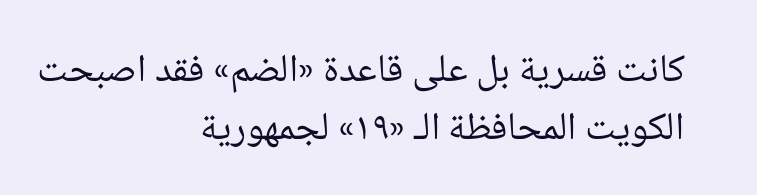كانت قسرية بل على قاعدة «الضم» فقد اصبحت الكويت المحافظة الـ «١٩» لجمهورية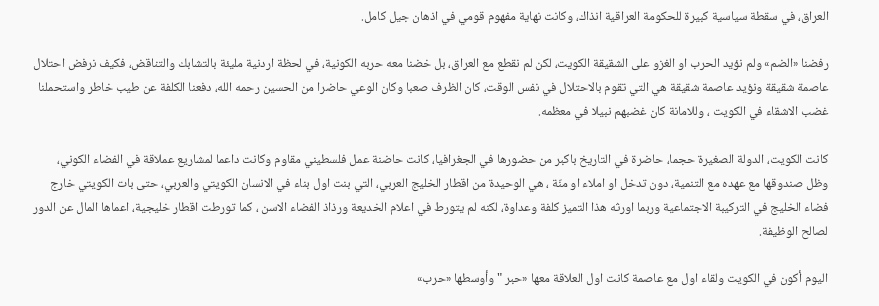العراق، في سقطة سياسية كبيرة للحكومة العراقية انذاك، وكانت نهاية مفهوم قومي في اذهان جيل كامل.

رفضنا «الضم» ولم نؤيد الحرب او الغزو على الشقيقة الكويت، لكن لم نقطع مع العراق، بل خضنا معه حربه الكونية، في لحظة اردنية مليئة بالتشابك والتناقض، فكيف نرفض احتلال عاصمة شقيقة ونؤيد عاصمة شقيقة هي التي تقوم بالاحتلال في نفس الوقت، كان الظرف صعبا وكان الوعي حاضرا من الحسين رحمه الله، دفعنا الكلفة عن طيب خاطر واستحملنا غضب الاشقاء في الكويت ، وللامانة كان غضبهم نبيلا في معظمه.

كانت الكويت، الدولة الصغيرة حجما، حاضرة في التاريخ باكبر من حضورها في الجغرافيا، كانت حاضنة عمل فلسطيني مقاوم وكانت داعما لمشاريع عملاقة في الفضاء الكوني، وظل صندوقها مع عهده مع التنمية، دون تدخل او املاء او منّة ، هي الوحيدة من اقطار الخليج العربي، التي بنت اول بناء في الانسان الكويتي والعربي، حتى بات الكويتي خارج فضاء الخليج في التركيبة الاجتماعية وربما اورثه هذا التميز كلفة وعداوة، لكنه لم يتورط في اعلام الخديعة ورذاذ الفضاء الاسن ، كما تورطت اقطار خليجية، اعماها المال عن الدور لصالح الوظيفة.

اليوم أكون في الكويت ولقاء اول مع عاصمة كانت اول العلاقة معها «حبر " وأوسطها «حرب»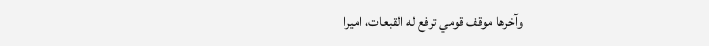وآخرها موقف قومي ترفع له القبعات، اميرا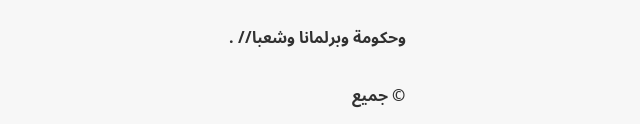وحكومة وبرلمانا وشعبا// .

© جميع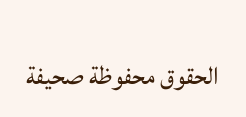الحقوق محفوظة صحيفة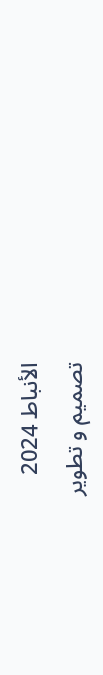الأنباط 2024
تصميم و تطوير